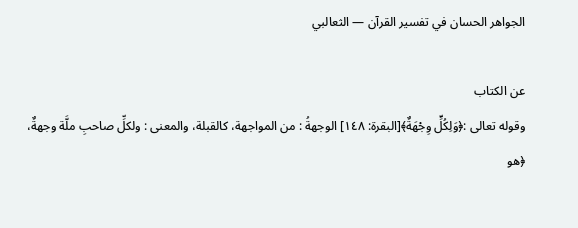الجواهر الحسان في تفسير القرآن — الثعالبي

عن الكتاب
وقوله تعالى :﴿وَلِكُلٍّ وِجْهَةٌ﴾[البقرة: ١٤٨] الوجهةُ : من المواجهة، كالقبلة، والمعنى : ولكلِّ صاحبِ ملَّة وجهةٌ، ﴿هو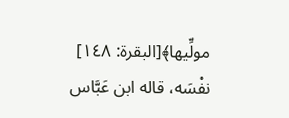مولِّيها﴾[البقرة: ١٤٨] نفْسَه، قاله ابن عَبَّاس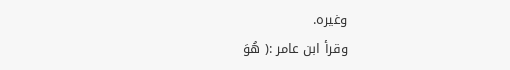وغيره.
وقرأ ابن عامر :( هُوَ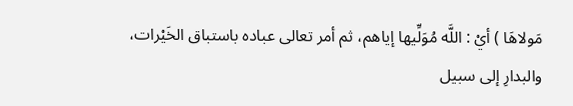مَولاهَا ) أيْ : اللَّه مُوَلِّيها إياهم، ثم أمر تعالى عباده باستباق الخَيْرات، والبدارِ إلى سبيل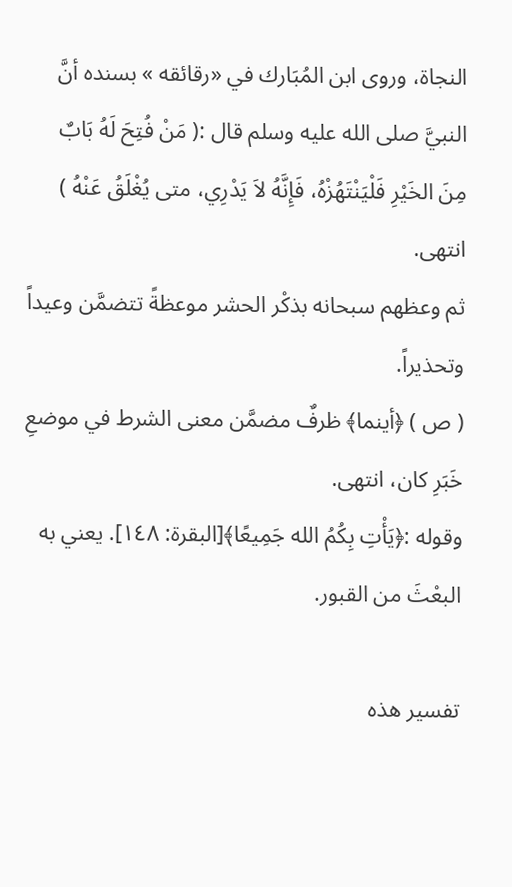النجاة، وروى ابن المُبَارك في «رقائقه » بسنده أنَّ النبيَّ صلى الله عليه وسلم قال :( مَنْ فُتِحَ لَهُ بَابٌ مِنَ الخَيْرِ فَلْيَنْتَهُزْهُ، فَإِنَّهُ لاَ يَدْرِي، متى يُغْلَقُ عَنْهُ ) انتهى.
ثم وعظهم سبحانه بذكْر الحشر موعظةً تتضمَّن وعيداً وتحذيراً.
( ص ) ﴿أينما﴾ ظرفٌ مضمَّن معنى الشرط في موضعِ خَبَرِ كان، انتهى.
وقوله :﴿يَأْتِ بِكُمُ الله جَمِيعًا﴾[البقرة: ١٤٨]. يعني به البعْثَ من القبور.

تفسير هذه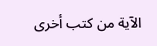الآية من كتب أخرى